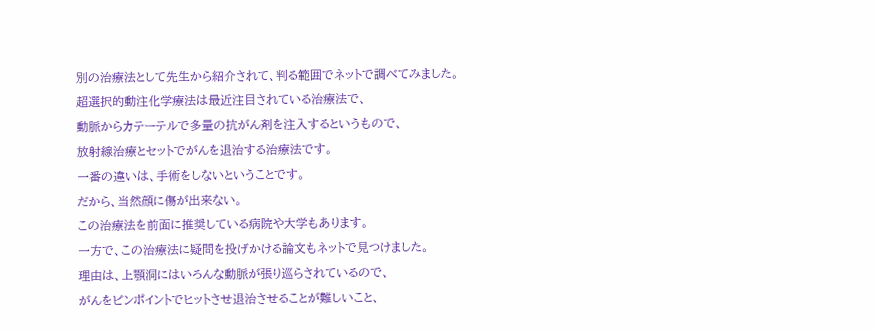別の治療法として先生から紹介されて、判る範囲でネットで調べてみました。
超選択的動注化学療法は最近注目されている治療法で、
動脈からカテーテルで多量の抗がん剤を注入するというもので、
放射線治療とセットでがんを退治する治療法です。
一番の違いは、手術をしないということです。
だから、当然顔に傷が出来ない。
この治療法を前面に推奨している病院や大学もあります。
一方で、この治療法に疑問を投げかける論文もネットで見つけました。
理由は、上顎洞にはいろんな動脈が張り巡らされているので、
がんをピンポイントでヒットさせ退治させることが難しいこと、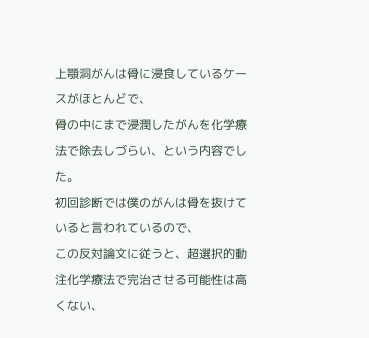上顎洞がんは骨に浸食しているケースがほとんどで、
骨の中にまで浸潤したがんを化学療法で除去しづらい、という内容でした。
初回診断では僕のがんは骨を抜けていると言われているので、
この反対論文に従うと、超選択的動注化学療法で完治させる可能性は高くない、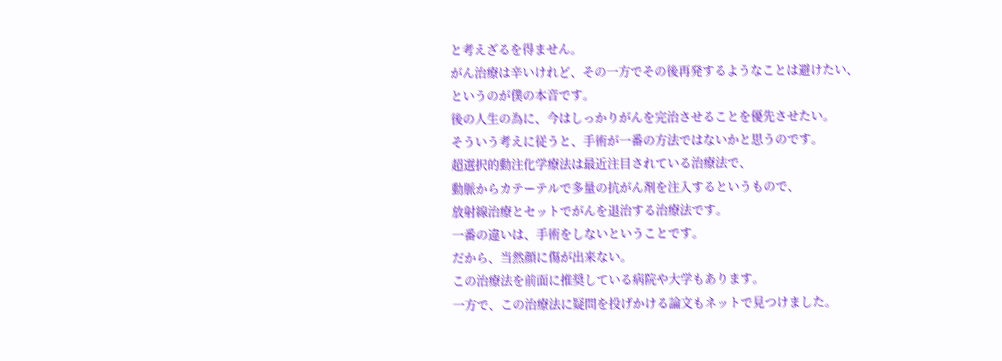と考えざるを得ません。
がん治療は辛いけれど、その一方でその後再発するようなことは避けたい、
というのが僕の本音です。
後の人生の為に、今はしっかりがんを完治させることを優先させたい。
そういう考えに従うと、手術が一番の方法ではないかと思うのです。
超選択的動注化学療法は最近注目されている治療法で、
動脈からカテーテルで多量の抗がん剤を注入するというもので、
放射線治療とセットでがんを退治する治療法です。
一番の違いは、手術をしないということです。
だから、当然顔に傷が出来ない。
この治療法を前面に推奨している病院や大学もあります。
一方で、この治療法に疑問を投げかける論文もネットで見つけました。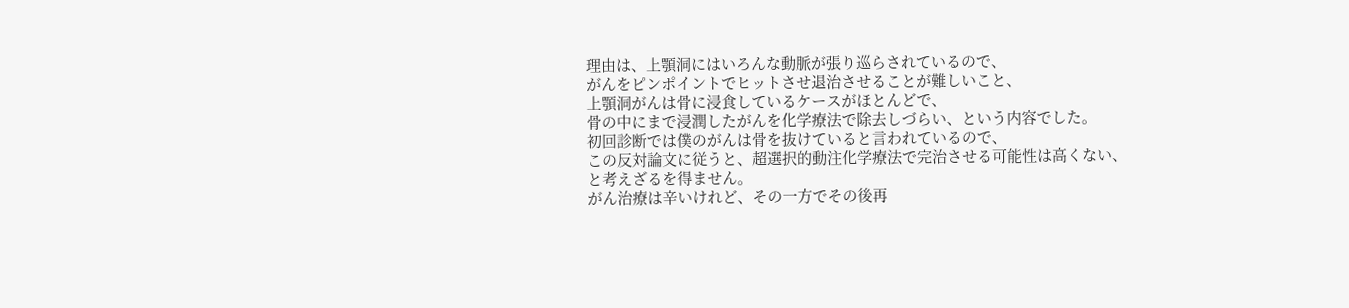理由は、上顎洞にはいろんな動脈が張り巡らされているので、
がんをピンポイントでヒットさせ退治させることが難しいこと、
上顎洞がんは骨に浸食しているケースがほとんどで、
骨の中にまで浸潤したがんを化学療法で除去しづらい、という内容でした。
初回診断では僕のがんは骨を抜けていると言われているので、
この反対論文に従うと、超選択的動注化学療法で完治させる可能性は高くない、
と考えざるを得ません。
がん治療は辛いけれど、その一方でその後再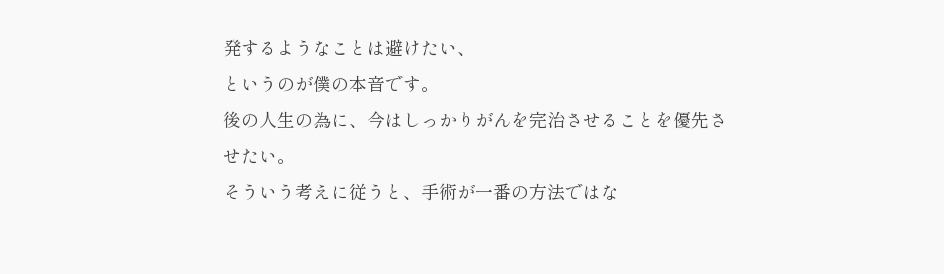発するようなことは避けたい、
というのが僕の本音です。
後の人生の為に、今はしっかりがんを完治させることを優先させたい。
そういう考えに従うと、手術が一番の方法ではな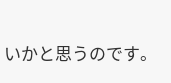いかと思うのです。